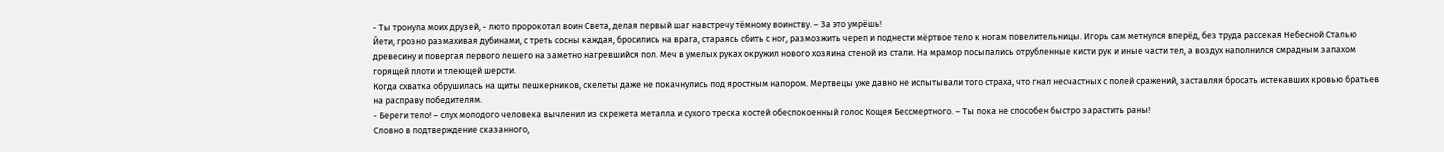- Ты тронула моих друзей, - люто пророкотал воин Света, делая первый шаг навстречу тёмному воинству. – За это умрёшь!
Йети, грозно размахивая дубинами, с треть сосны каждая, бросились на врага, стараясь сбить с ног, размозжить череп и поднести мёртвое тело к ногам повелительницы. Игорь сам метнулся вперёд, без труда рассекая Небесной Сталью древесину и повергая первого лешего на заметно нагревшийся пол. Меч в умелых руках окружил нового хозяина стеной из стали. На мрамор посыпались отрубленные кисти рук и иные части тел, а воздух наполнился смрадным запахом горящей плоти и тлеющей шерсти.
Когда схватка обрушилась на щиты пешкерников, скелеты даже не покачнулись под яростным напором. Мертвецы уже давно не испытывали того страха, что гнал несчастных с полей сражений, заставляя бросать истекавших кровью братьев на расправу победителям.
- Береги тело! – слух молодого человека вычленил из скрежета металла и сухого треска костей обеспокоенный голос Кощея Бессмертного. – Ты пока не способен быстро зарастить раны!
Словно в подтверждение сказанного,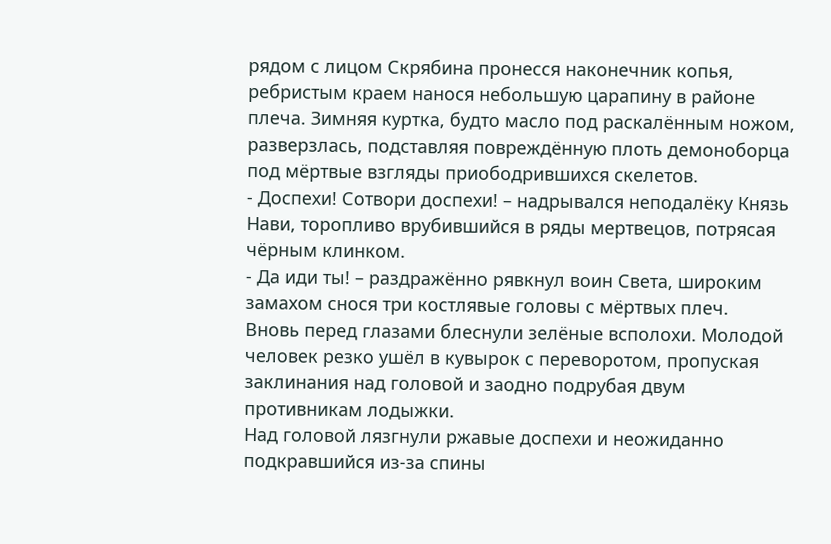рядом с лицом Скрябина пронесся наконечник копья, ребристым краем нанося небольшую царапину в районе плеча. Зимняя куртка, будто масло под раскалённым ножом, разверзлась, подставляя повреждённую плоть демоноборца под мёртвые взгляды приободрившихся скелетов.
- Доспехи! Сотвори доспехи! – надрывался неподалёку Князь Нави, торопливо врубившийся в ряды мертвецов, потрясая чёрным клинком.
- Да иди ты! – раздражённо рявкнул воин Света, широким замахом снося три костлявые головы с мёртвых плеч.
Вновь перед глазами блеснули зелёные всполохи. Молодой человек резко ушёл в кувырок с переворотом, пропуская заклинания над головой и заодно подрубая двум противникам лодыжки.
Над головой лязгнули ржавые доспехи и неожиданно подкравшийся из-за спины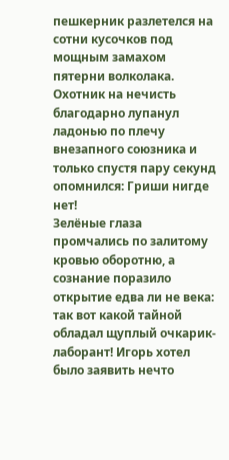пешкерник разлетелся на сотни кусочков под мощным замахом пятерни волколака. Охотник на нечисть благодарно лупанул ладонью по плечу внезапного союзника и только спустя пару секунд опомнился: Гриши нигде нет!
Зелёные глаза промчались по залитому кровью оборотню, а сознание поразило открытие едва ли не века: так вот какой тайной обладал щуплый очкарик-лаборант! Игорь хотел было заявить нечто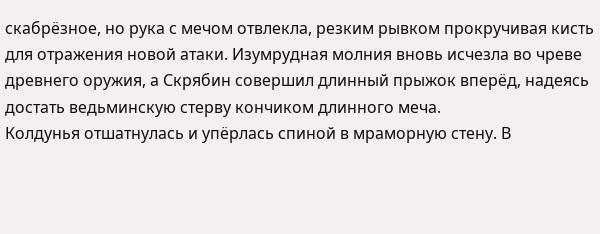скабрёзное, но рука с мечом отвлекла, резким рывком прокручивая кисть для отражения новой атаки. Изумрудная молния вновь исчезла во чреве древнего оружия, а Скрябин совершил длинный прыжок вперёд, надеясь достать ведьминскую стерву кончиком длинного меча.
Колдунья отшатнулась и упёрлась спиной в мраморную стену. В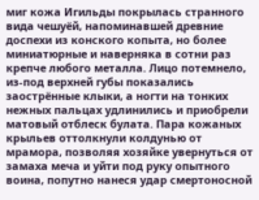миг кожа Игильды покрылась странного вида чешуёй, напоминавшей древние доспехи из конского копыта, но более миниатюрные и наверняка в сотни раз крепче любого металла. Лицо потемнело, из-под верхней губы показались заострённые клыки, а ногти на тонких нежных пальцах удлинились и приобрели матовый отблеск булата. Пара кожаных крыльев оттолкнули колдунью от мрамора, позволяя хозяйке увернуться от замаха меча и уйти под руку опытного воина, попутно нанеся удар смертоносной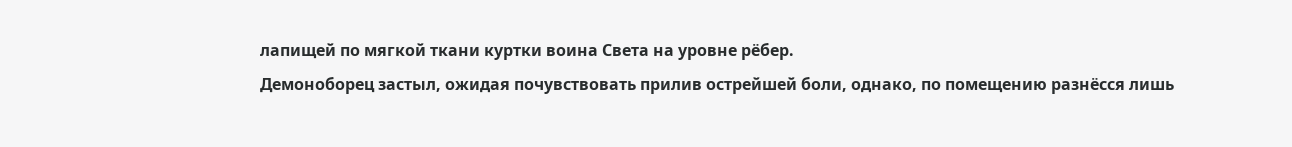лапищей по мягкой ткани куртки воина Света на уровне рёбер.
Демоноборец застыл, ожидая почувствовать прилив острейшей боли, однако, по помещению разнёсся лишь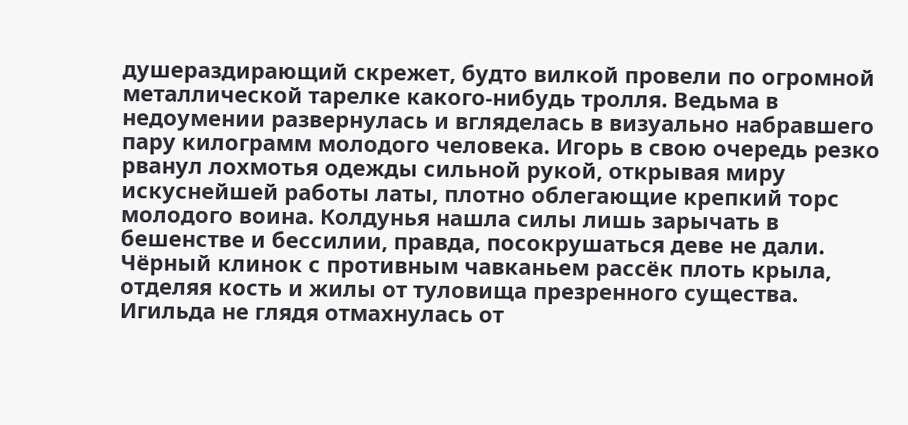душераздирающий скрежет, будто вилкой провели по огромной металлической тарелке какого-нибудь тролля. Ведьма в недоумении развернулась и вгляделась в визуально набравшего пару килограмм молодого человека. Игорь в свою очередь резко рванул лохмотья одежды сильной рукой, открывая миру искуснейшей работы латы, плотно облегающие крепкий торс молодого воина. Колдунья нашла силы лишь зарычать в бешенстве и бессилии, правда, посокрушаться деве не дали. Чёрный клинок с противным чавканьем рассёк плоть крыла, отделяя кость и жилы от туловища презренного существа. Игильда не глядя отмахнулась от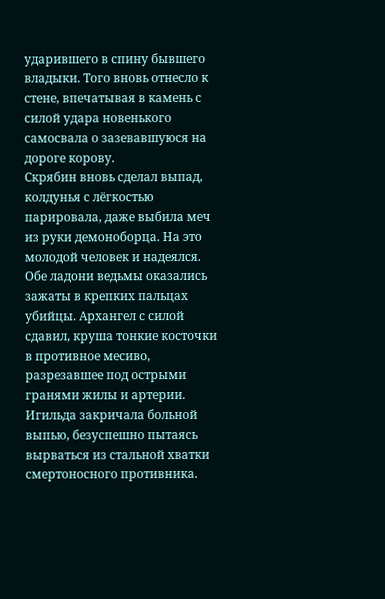ударившего в спину бывшего владыки. Того вновь отнесло к стене, впечатывая в камень с силой удара новенького самосвала о зазевавшуюся на дороге корову.
Скрябин вновь сделал выпад, колдунья с лёгкостью парировала, даже выбила меч из руки демоноборца. На это молодой человек и надеялся. Обе ладони ведьмы оказались зажаты в крепких пальцах убийцы. Архангел с силой сдавил, круша тонкие косточки в противное месиво, разрезавшее под острыми гранями жилы и артерии. Игильда закричала больной выпью, безуспешно пытаясь вырваться из стальной хватки смертоносного противника.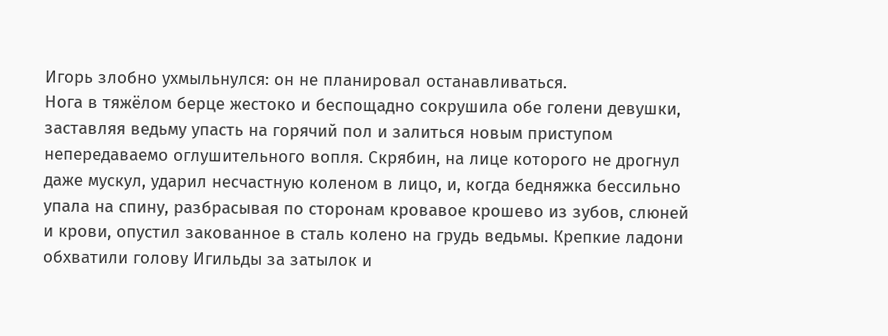Игорь злобно ухмыльнулся: он не планировал останавливаться.
Нога в тяжёлом берце жестоко и беспощадно сокрушила обе голени девушки, заставляя ведьму упасть на горячий пол и залиться новым приступом непередаваемо оглушительного вопля. Скрябин, на лице которого не дрогнул даже мускул, ударил несчастную коленом в лицо, и, когда бедняжка бессильно упала на спину, разбрасывая по сторонам кровавое крошево из зубов, слюней и крови, опустил закованное в сталь колено на грудь ведьмы. Крепкие ладони обхватили голову Игильды за затылок и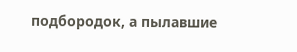подбородок, а пылавшие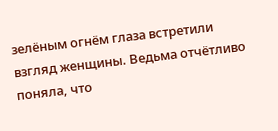зелёным огнём глаза встретили взгляд женщины. Ведьма отчётливо поняла, что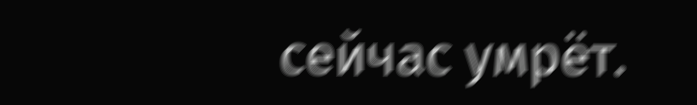сейчас умрёт.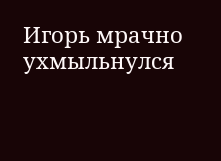Игорь мрачно ухмыльнулся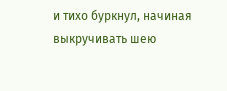и тихо буркнул, начиная выкручивать шею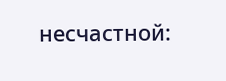несчастной: